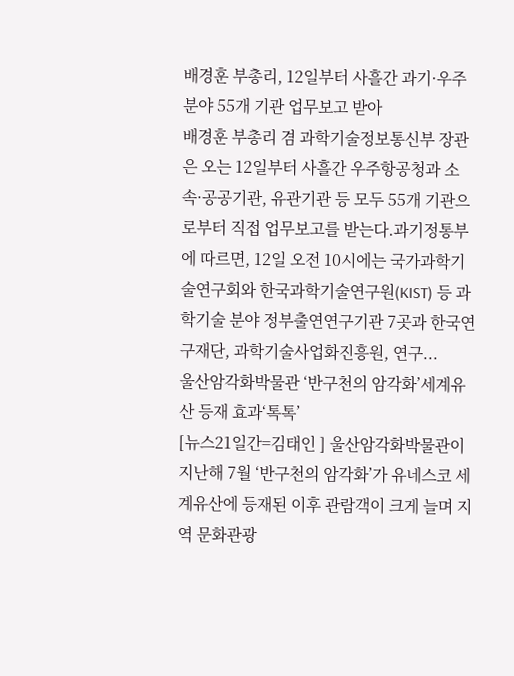배경훈 부총리, 12일부터 사흘간 과기·우주 분야 55개 기관 업무보고 받아
배경훈 부총리 겸 과학기술정보통신부 장관은 오는 12일부터 사흘간 우주항공청과 소속·공공기관, 유관기관 등 모두 55개 기관으로부터 직접 업무보고를 받는다.과기정통부에 따르면, 12일 오전 10시에는 국가과학기술연구회와 한국과학기술연구원(KIST) 등 과학기술 분야 정부출연연구기관 7곳과 한국연구재단, 과학기술사업화진흥원, 연구...
울산암각화박물관 ‘반구천의 암각화’세계유산 등재 효과‘톡톡’
[뉴스21일간=김태인 ] 울산암각화박물관이 지난해 7월 ‘반구천의 암각화’가 유네스코 세계유산에 등재된 이후 관람객이 크게 늘며 지역 문화관광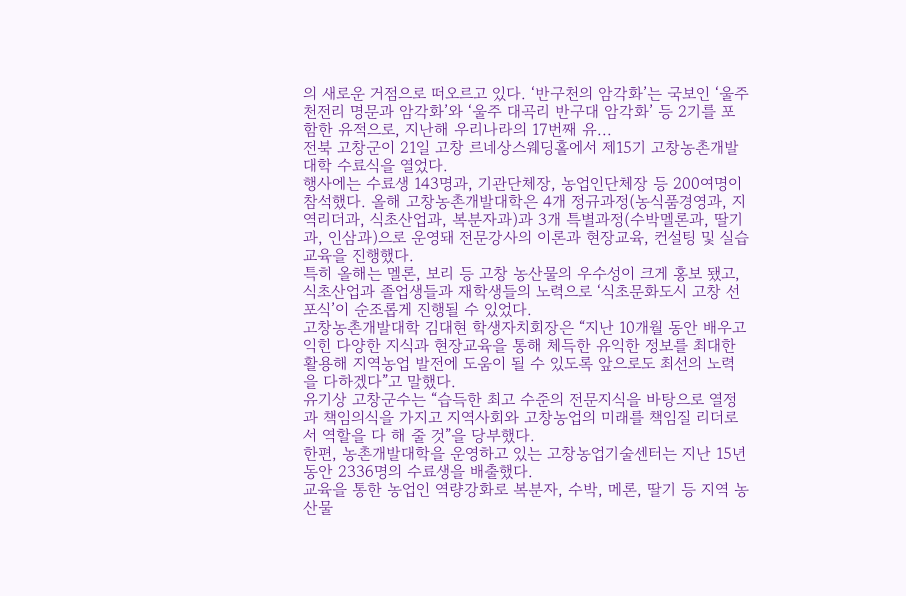의 새로운 거점으로 떠오르고 있다. ‘반구천의 암각화’는 국보인 ‘울주 천전리 명문과 암각화’와 ‘울주 대곡리 반구대 암각화’ 등 2기를 포함한 유적으로, 지난해 우리나라의 17번째 유...
전북 고창군이 21일 고창 르네상스웨딩홀에서 제15기 고창농촌개발대학 수료식을 열었다.
행사에는 수료생 143명과, 기관단체장, 농업인단체장 등 200여명이 참석했다. 올해 고창농촌개발대학은 4개 정규과정(농식품경영과, 지역리더과, 식초산업과, 복분자과)과 3개 특별과정(수박멜론과, 딸기과, 인삼과)으로 운영돼 전문강사의 이론과 현장교육, 컨설팅 및 실습교육을 진행했다.
특히 올해는 멜론, 보리 등 고창 농산물의 우수성이 크게 홍보 됐고, 식초산업과 졸업생들과 재학생들의 노력으로 ‘식초문화도시 고창 선포식’이 순조롭게 진행될 수 있었다.
고창농촌개발대학 김대현 학생자치회장은 “지난 10개월 동안 배우고 익힌 다양한 지식과 현장교육을 통해 체득한 유익한 정보를 최대한 활용해 지역농업 발전에 도움이 될 수 있도록 앞으로도 최선의 노력을 다하겠다”고 말했다.
유기상 고창군수는 “습득한 최고 수준의 전문지식을 바탕으로 열정과 책임의식을 가지고 지역사회와 고창농업의 미래를 책임질 리더로서 역할을 다 해 줄 것”을 당부했다.
한편, 농촌개발대학을 운영하고 있는 고창농업기술센터는 지난 15년 동안 2336명의 수료생을 배출했다.
교육을 통한 농업인 역량강화로 복분자, 수박, 메론, 딸기 등 지역 농산물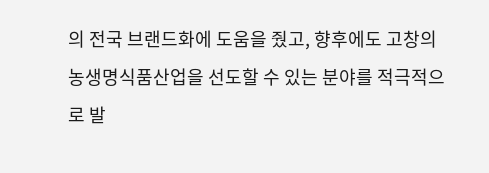의 전국 브랜드화에 도움을 줬고, 향후에도 고창의 농생명식품산업을 선도할 수 있는 분야를 적극적으로 발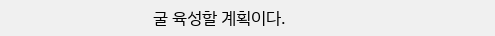굴 육성할 계획이다.